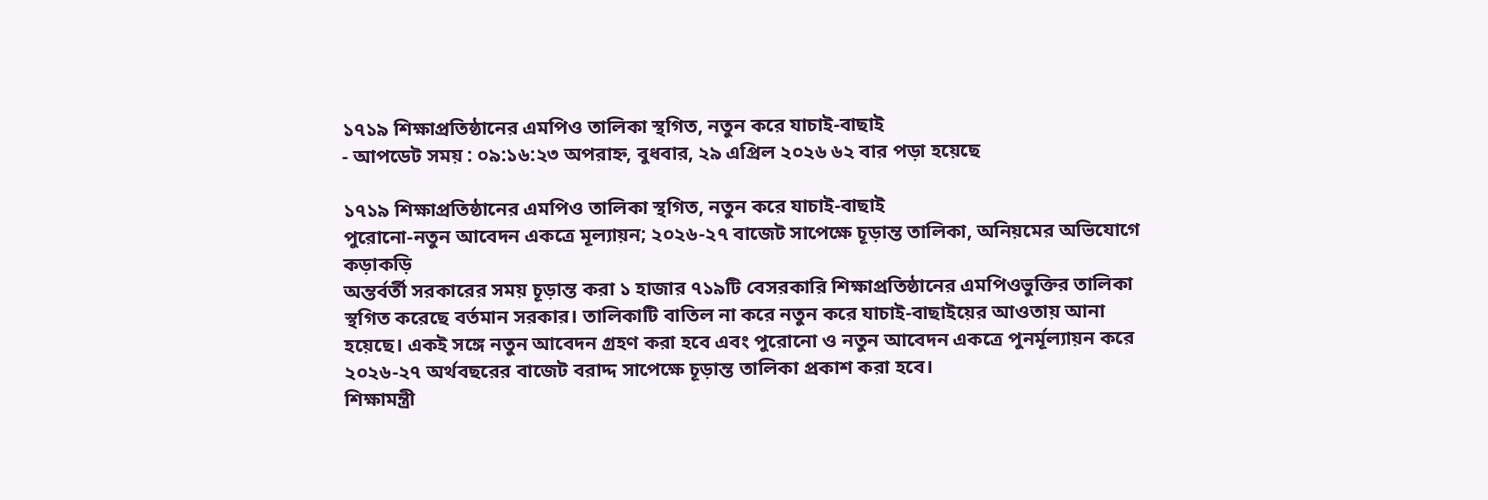১৭১৯ শিক্ষাপ্রতিষ্ঠানের এমপিও তালিকা স্থগিত, নতুন করে যাচাই-বাছাই
- আপডেট সময় : ০৯:১৬:২৩ অপরাহ্ন, বুধবার, ২৯ এপ্রিল ২০২৬ ৬২ বার পড়া হয়েছে

১৭১৯ শিক্ষাপ্রতিষ্ঠানের এমপিও তালিকা স্থগিত, নতুন করে যাচাই-বাছাই
পুরোনো-নতুন আবেদন একত্রে মূল্যায়ন; ২০২৬-২৭ বাজেট সাপেক্ষে চূড়ান্ত তালিকা, অনিয়মের অভিযোগে কড়াকড়ি
অন্তর্বর্তী সরকারের সময় চূড়ান্ত করা ১ হাজার ৭১৯টি বেসরকারি শিক্ষাপ্রতিষ্ঠানের এমপিওভুক্তির তালিকা স্থগিত করেছে বর্তমান সরকার। তালিকাটি বাতিল না করে নতুন করে যাচাই-বাছাইয়ের আওতায় আনা হয়েছে। একই সঙ্গে নতুন আবেদন গ্রহণ করা হবে এবং পুরোনো ও নতুন আবেদন একত্রে পুনর্মূল্যায়ন করে ২০২৬-২৭ অর্থবছরের বাজেট বরাদ্দ সাপেক্ষে চূড়ান্ত তালিকা প্রকাশ করা হবে।
শিক্ষামন্ত্রী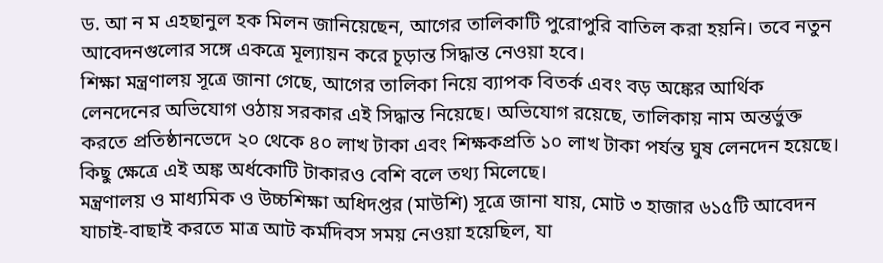ড. আ ন ম এহছানুল হক মিলন জানিয়েছেন, আগের তালিকাটি পুরোপুরি বাতিল করা হয়নি। তবে নতুন আবেদনগুলোর সঙ্গে একত্রে মূল্যায়ন করে চূড়ান্ত সিদ্ধান্ত নেওয়া হবে।
শিক্ষা মন্ত্রণালয় সূত্রে জানা গেছে, আগের তালিকা নিয়ে ব্যাপক বিতর্ক এবং বড় অঙ্কের আর্থিক লেনদেনের অভিযোগ ওঠায় সরকার এই সিদ্ধান্ত নিয়েছে। অভিযোগ রয়েছে, তালিকায় নাম অন্তর্ভুক্ত করতে প্রতিষ্ঠানভেদে ২০ থেকে ৪০ লাখ টাকা এবং শিক্ষকপ্রতি ১০ লাখ টাকা পর্যন্ত ঘুষ লেনদেন হয়েছে। কিছু ক্ষেত্রে এই অঙ্ক অর্ধকোটি টাকারও বেশি বলে তথ্য মিলেছে।
মন্ত্রণালয় ও মাধ্যমিক ও উচ্চশিক্ষা অধিদপ্তর (মাউশি) সূত্রে জানা যায়, মোট ৩ হাজার ৬১৫টি আবেদন যাচাই-বাছাই করতে মাত্র আট কর্মদিবস সময় নেওয়া হয়েছিল, যা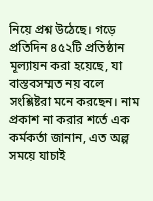নিয়ে প্রশ্ন উঠেছে। গড়ে প্রতিদিন ৪৫২টি প্রতিষ্ঠান মূল্যায়ন করা হয়েছে, যা বাস্তবসম্মত নয় বলে সংশ্লিষ্টরা মনে করছেন। নাম প্রকাশ না করার শর্তে এক কর্মকর্তা জানান, এত অল্প সময়ে যাচাই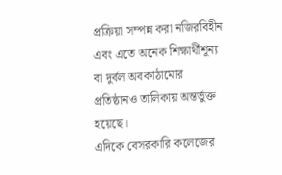প্রক্রিয়া সম্পন্ন করা নজিরবিহীন এবং এতে অনেক শিক্ষার্থীশূন্য বা দুর্বল অবকাঠামোর প্রতিষ্ঠানও তালিকায় অন্তর্ভুক্ত হয়েছে।
এদিকে বেসরকারি কলেজের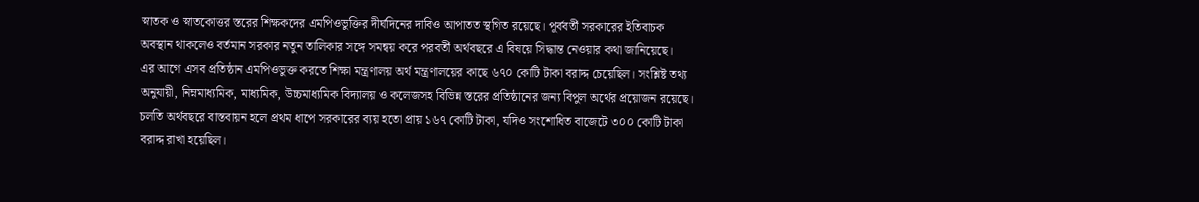স্নাতক ও স্নাতকোত্তর স্তরের শিক্ষকদের এমপিওভুক্তির দীর্ঘদিনের দাবিও আপাতত স্থগিত রয়েছে। পূর্ববর্তী সরকারের ইতিবাচক অবস্থান থাকলেও বর্তমান সরকার নতুন তালিকার সঙ্গে সমন্বয় করে পরবর্তী অর্থবছরে এ বিষয়ে সিদ্ধান্ত নেওয়ার কথা জানিয়েছে।
এর আগে এসব প্রতিষ্ঠান এমপিওভুক্ত করতে শিক্ষা মন্ত্রণালয় অর্থ মন্ত্রণালয়ের কাছে ৬৭০ কোটি টাকা বরাদ্দ চেয়েছিল। সংশ্লিষ্ট তথ্য অনুযায়ী, নিম্নমাধ্যমিক, মাধ্যমিক, উচ্চমাধ্যমিক বিদ্যালয় ও কলেজসহ বিভিন্ন স্তরের প্রতিষ্ঠানের জন্য বিপুল অর্থের প্রয়োজন রয়েছে। চলতি অর্থবছরে বাস্তবায়ন হলে প্রথম ধাপে সরকারের ব্যয় হতো প্রায় ১৬৭ কোটি টাকা, যদিও সংশোধিত বাজেটে ৩০০ কোটি টাকা বরাদ্দ রাখা হয়েছিল।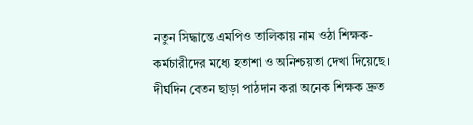নতুন সিদ্ধান্তে এমপিও তালিকায় নাম ওঠা শিক্ষক-কর্মচারীদের মধ্যে হতাশা ও অনিশ্চয়তা দেখা দিয়েছে। দীর্ঘদিন বেতন ছাড়া পাঠদান করা অনেক শিক্ষক দ্রুত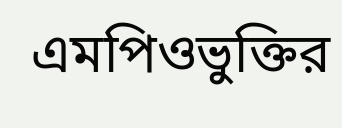এমপিওভুক্তির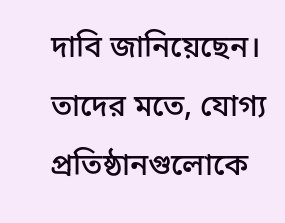দাবি জানিয়েছেন। তাদের মতে, যোগ্য প্রতিষ্ঠানগুলোকে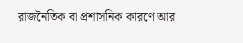রাজনৈতিক বা প্রশাসনিক কারণে আর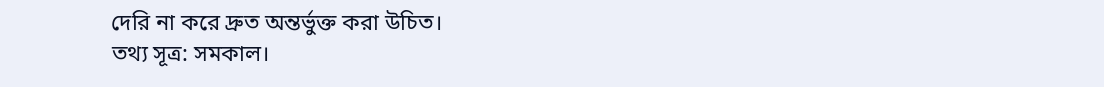দেরি না করে দ্রুত অন্তর্ভুক্ত করা উচিত।
তথ্য সূত্র: সমকাল।